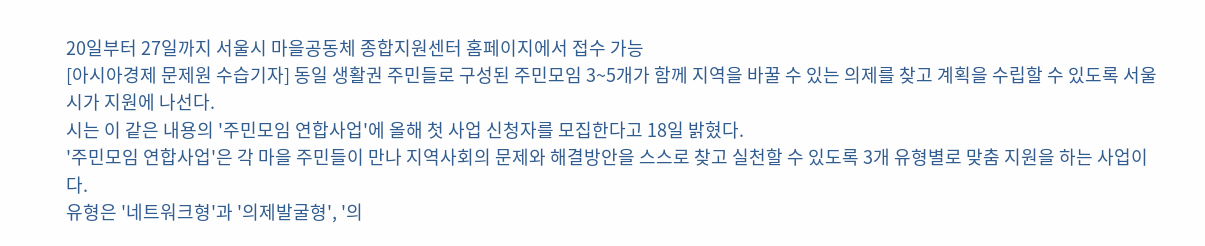20일부터 27일까지 서울시 마을공동체 종합지원센터 홈페이지에서 접수 가능
[아시아경제 문제원 수습기자] 동일 생활권 주민들로 구성된 주민모임 3~5개가 함께 지역을 바꿀 수 있는 의제를 찾고 계획을 수립할 수 있도록 서울시가 지원에 나선다.
시는 이 같은 내용의 '주민모임 연합사업'에 올해 첫 사업 신청자를 모집한다고 18일 밝혔다.
'주민모임 연합사업'은 각 마을 주민들이 만나 지역사회의 문제와 해결방안을 스스로 찾고 실천할 수 있도록 3개 유형별로 맞춤 지원을 하는 사업이다.
유형은 '네트워크형'과 '의제발굴형', '의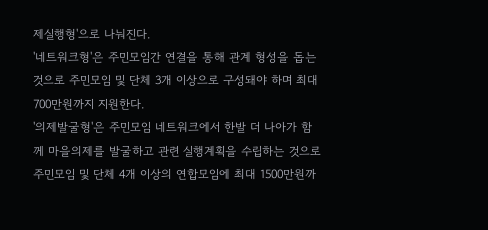제실행형'으로 나눠진다.
'네트워크형'은 주민모임간 연결을 통해 관계 형성을 돕는 것으로 주민모임 및 단체 3개 이상으로 구성돼야 하며 최대 700만원까지 지원한다.
'의제발굴형'은 주민모임 네트워크에서 한발 더 나아가 함께 마을의제를 발굴하고 관련 실행계획을 수립하는 것으로 주민모임 및 단체 4개 이상의 연합모임에 최대 1500만원까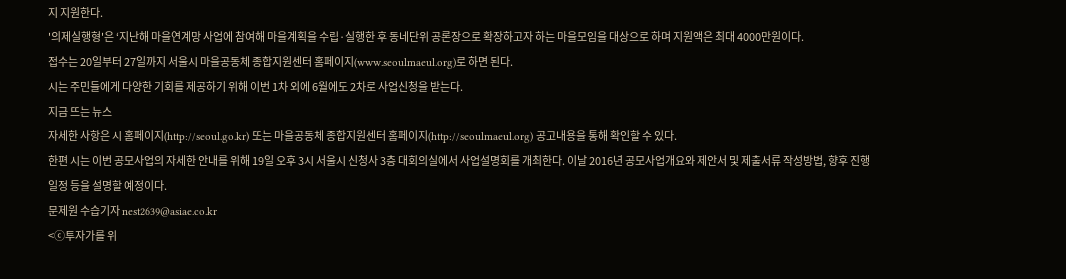지 지원한다.
'의제실행형'은 ‘지난해 마을연계망 사업에 참여해 마을계획을 수립·실행한 후 동네단위 공론장으로 확장하고자 하는 마을모임을 대상으로 하며 지원액은 최대 4000만원이다.
접수는 20일부터 27일까지 서울시 마을공동체 종합지원센터 홈페이지(www.seoulmaeul.org)로 하면 된다.
시는 주민들에게 다양한 기회를 제공하기 위해 이번 1차 외에 6월에도 2차로 사업신청을 받는다.
지금 뜨는 뉴스
자세한 사항은 시 홈페이지(http://seoul.go.kr) 또는 마을공동체 종합지원센터 홈페이지(http://seoulmaeul.org) 공고내용을 통해 확인할 수 있다.
한편 시는 이번 공모사업의 자세한 안내를 위해 19일 오후 3시 서울시 신청사 3층 대회의실에서 사업설명회를 개최한다. 이날 2016년 공모사업개요와 제안서 및 제출서류 작성방법, 향후 진행일정 등을 설명할 예정이다.
문제원 수습기자 nest2639@asiae.co.kr
<ⓒ투자가를 위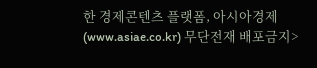한 경제콘텐츠 플랫폼, 아시아경제(www.asiae.co.kr) 무단전재 배포금지>